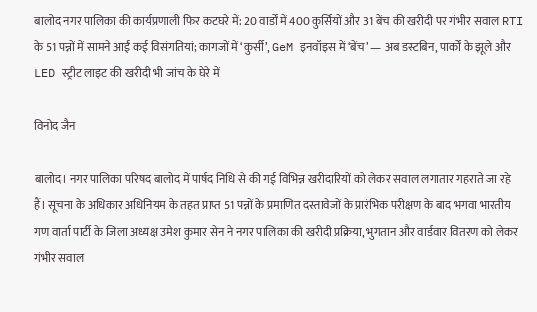बालोद नगर पालिका की कार्यप्रणाली फिर कटघरे में: 20 वार्डों में 400 कुर्सियों और 31 बेंच की खरीदी पर गंभीर सवाल RTI के 51 पन्नों में सामने आईं कई विसंगतियां; कागजों में ‘कुर्सी’, GeM इनवॉइस में ‘बेंच’ — अब डस्टबिन, पार्कों के झूले और LED स्ट्रीट लाइट की खरीदी भी जांच के घेरे में

विनोद जैन

बालोद। नगर पालिका परिषद बालोद में पार्षद निधि से की गई विभिन्न खरीदारियों को लेकर सवाल लगातार गहराते जा रहे हैं। सूचना के अधिकार अधिनियम के तहत प्राप्त 51 पन्नों के प्रमाणित दस्तावेजों के प्रारंभिक परीक्षण के बाद भगवा भारतीय गण वार्ता पार्टी के जिला अध्यक्ष उमेश कुमार सेन ने नगर पालिका की खरीदी प्रक्रिया, भुगतान और वार्डवार वितरण को लेकर गंभीर सवाल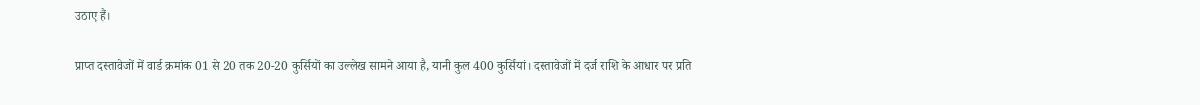उठाए हैं।

प्राप्त दस्तावेजों में वार्ड क्रमांक 01 से 20 तक 20-20 कुर्सियों का उल्लेख सामने आया है, यानी कुल 400 कुर्सियां। दस्तावेजों में दर्ज राशि के आधार पर प्रति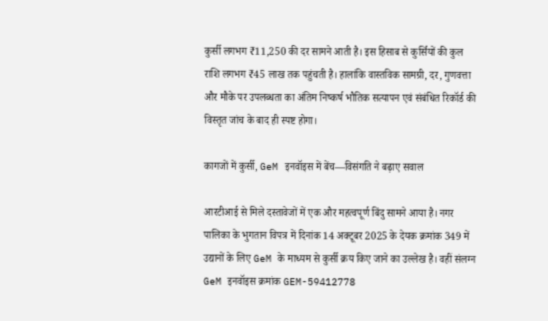कुर्सी लगभग ₹11,250 की दर सामने आती है। इस हिसाब से कुर्सियों की कुल राशि लगभग ₹45 लाख तक पहुंचती है। हालांकि वास्तविक सामग्री, दर, गुणवत्ता और मौके पर उपलब्धता का अंतिम निष्कर्ष भौतिक सत्यापन एवं संबंधित रिकॉर्ड की विस्तृत जांच के बाद ही स्पष्ट होगा।

कागजों में कुर्सी, GeM इनवॉइस में बेंच—विसंगति ने बढ़ाए सवाल

आरटीआई से मिले दस्तावेजों में एक और महत्वपूर्ण बिंदु सामने आया है। नगर पालिका के भुगतान विपत्र में दिनांक 14 अक्टूबर 2025 के देयक क्रमांक 349 में उद्यानों के लिए GeM के माध्यम से कुर्सी क्रय किए जाने का उल्लेख है। वहीं संलग्न GeM इनवॉइस क्रमांक GEM-59412778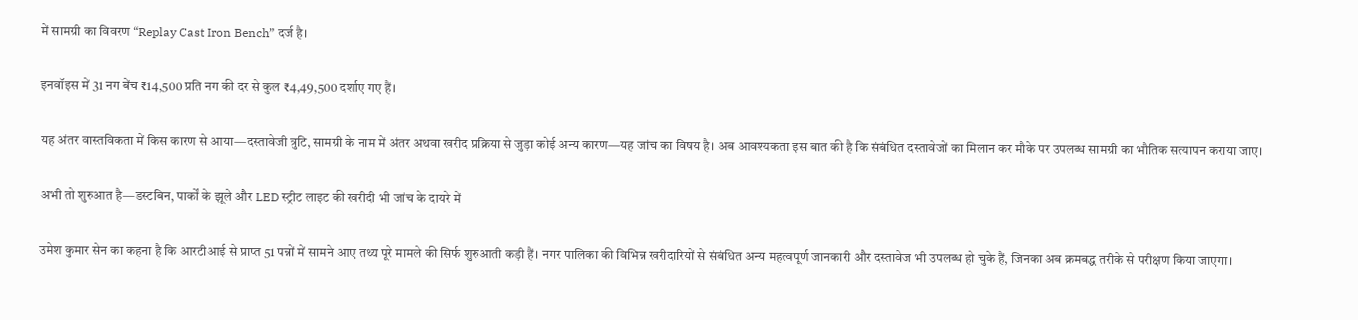में सामग्री का विवरण “Replay Cast Iron Bench” दर्ज है।

इनवॉइस में 31 नग बेंच ₹14,500 प्रति नग की दर से कुल ₹4,49,500 दर्शाए गए हैं।

यह अंतर वास्तविकता में किस कारण से आया—दस्तावेजी त्रुटि, सामग्री के नाम में अंतर अथवा खरीद प्रक्रिया से जुड़ा कोई अन्य कारण—यह जांच का विषय है। अब आवश्यकता इस बात की है कि संबंधित दस्तावेजों का मिलान कर मौके पर उपलब्ध सामग्री का भौतिक सत्यापन कराया जाए।

अभी तो शुरुआत है—डस्टबिन, पार्कों के झूले और LED स्ट्रीट लाइट की खरीदी भी जांच के दायरे में

उमेश कुमार सेन का कहना है कि आरटीआई से प्राप्त 51 पन्नों में सामने आए तथ्य पूरे मामले की सिर्फ शुरुआती कड़ी हैं। नगर पालिका की विभिन्न खरीदारियों से संबंधित अन्य महत्वपूर्ण जानकारी और दस्तावेज भी उपलब्ध हो चुके हैं, जिनका अब क्रमबद्ध तरीके से परीक्षण किया जाएगा।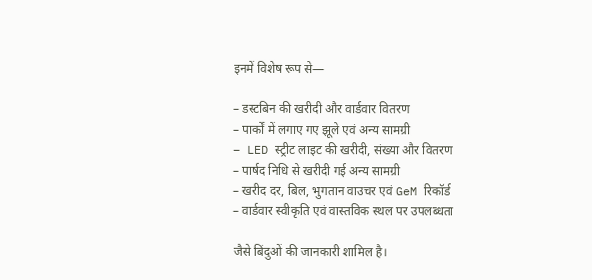इनमें विशेष रूप से—

– डस्टबिन की खरीदी और वार्डवार वितरण
– पार्कों में लगाए गए झूले एवं अन्य सामग्री
– LED स्ट्रीट लाइट की खरीदी, संख्या और वितरण
– पार्षद निधि से खरीदी गई अन्य सामग्री
– खरीद दर, बिल, भुगतान वाउचर एवं GeM रिकॉर्ड
– वार्डवार स्वीकृति एवं वास्तविक स्थल पर उपलब्धता

जैसे बिंदुओं की जानकारी शामिल है।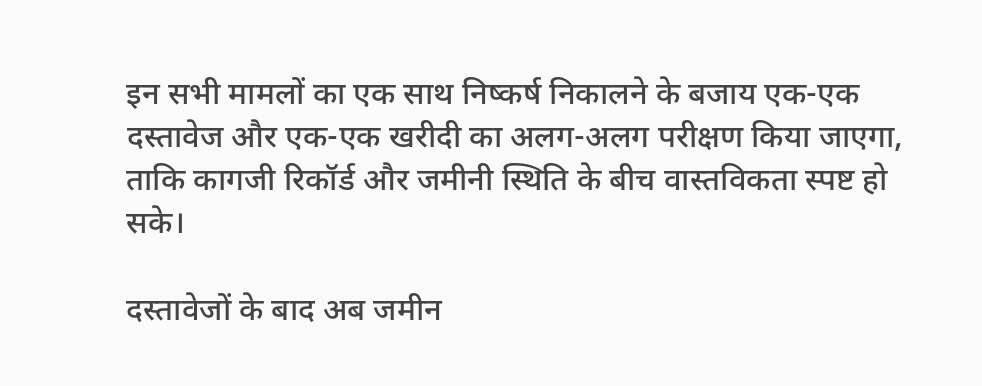इन सभी मामलों का एक साथ निष्कर्ष निकालने के बजाय एक-एक दस्तावेज और एक-एक खरीदी का अलग-अलग परीक्षण किया जाएगा, ताकि कागजी रिकॉर्ड और जमीनी स्थिति के बीच वास्तविकता स्पष्ट हो सके।

दस्तावेजों के बाद अब जमीन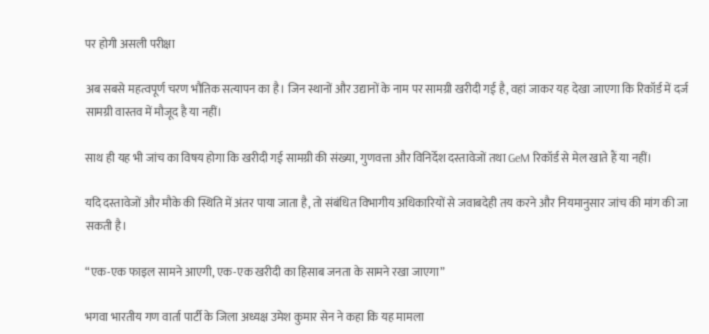पर होगी असली परीक्षा

अब सबसे महत्वपूर्ण चरण भौतिक सत्यापन का है। जिन स्थानों और उद्यानों के नाम पर सामग्री खरीदी गई है, वहां जाकर यह देखा जाएगा कि रिकॉर्ड में दर्ज सामग्री वास्तव में मौजूद है या नहीं।

साथ ही यह भी जांच का विषय होगा कि खरीदी गई सामग्री की संख्या, गुणवत्ता और विनिर्देश दस्तावेजों तथा GeM रिकॉर्ड से मेल खाते हैं या नहीं।

यदि दस्तावेजों और मौके की स्थिति में अंतर पाया जाता है, तो संबंधित विभागीय अधिकारियों से जवाबदेही तय करने और नियमानुसार जांच की मांग की जा सकती है।

“एक-एक फाइल सामने आएगी, एक-एक खरीदी का हिसाब जनता के सामने रखा जाएगा”

भगवा भारतीय गण वार्ता पार्टी के जिला अध्यक्ष उमेश कुमार सेन ने कहा कि यह मामला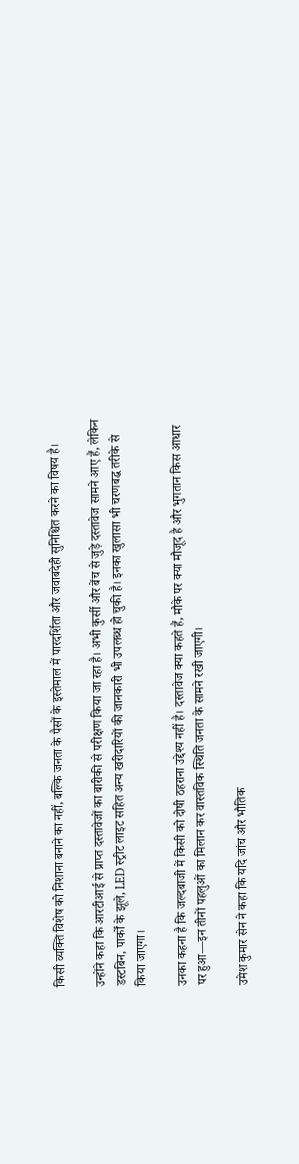किसी व्यक्ति विशेष को निशाना बनाने का नहीं, बल्कि जनता के पैसों के इस्तेमाल में पारदर्शिता और जवाबदेही सुनिश्चित करने का विषय है।

उन्होंने कहा कि आरटीआई से प्राप्त दस्तावेजों का बारीकी से परीक्षण किया जा रहा है। अभी कुर्सी और बेंच से जुड़े दस्तावेज सामने आए हैं, लेकिन डस्टबिन, पार्कों के झूले, LED स्ट्रीट लाइट सहित अन्य खरीदारियों की जानकारी भी उपलब्ध हो चुकी है। इनका खुलासा भी चरणबद्ध तरीके से किया जाएगा।

उनका कहना है कि जल्दबाजी में किसी को दोषी ठहराना उद्देश्य नहीं है। दस्तावेज क्या कहते हैं, मौके पर क्या मौजूद है और भुगतान किस आधार पर हुआ—इन तीनों पहलुओं का मिलान कर वास्तविक स्थिति जनता के सामने रखी जाएगी।

उमेश कुमार सेन ने कहा कि यदि जांच और भौतिक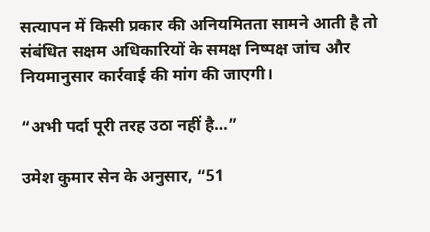सत्यापन में किसी प्रकार की अनियमितता सामने आती है तो संबंधित सक्षम अधिकारियों के समक्ष निष्पक्ष जांच और नियमानुसार कार्रवाई की मांग की जाएगी।

“अभी पर्दा पूरी तरह उठा नहीं है…”

उमेश कुमार सेन के अनुसार, “51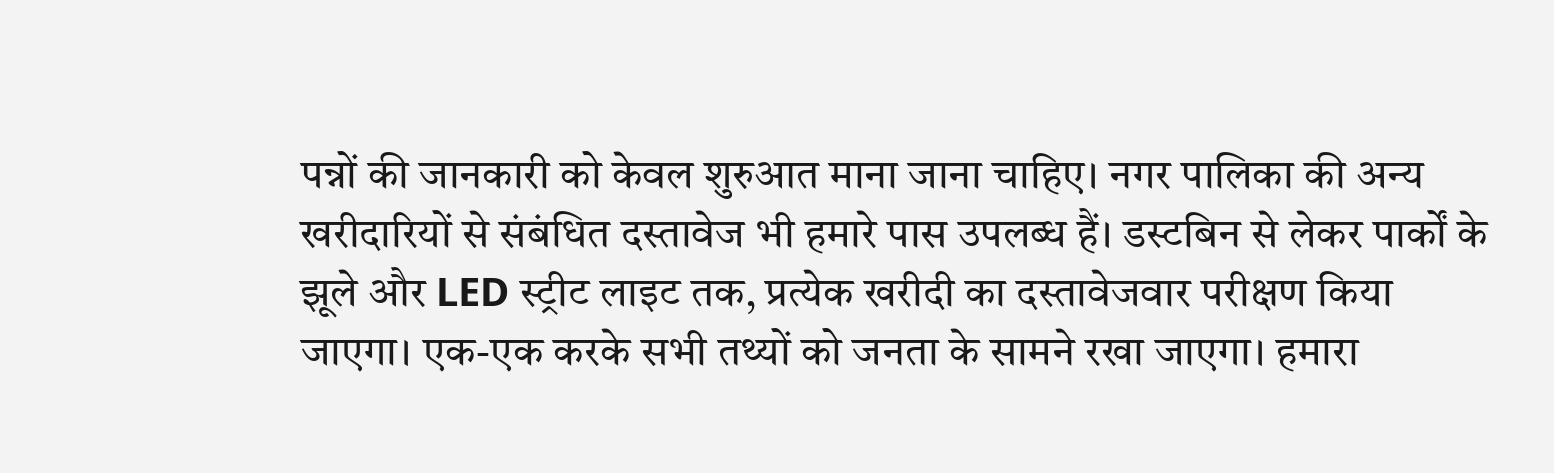पन्नों की जानकारी को केवल शुरुआत माना जाना चाहिए। नगर पालिका की अन्य खरीदारियों से संबंधित दस्तावेज भी हमारे पास उपलब्ध हैं। डस्टबिन से लेकर पार्कों के झूले और LED स्ट्रीट लाइट तक, प्रत्येक खरीदी का दस्तावेजवार परीक्षण किया जाएगा। एक-एक करके सभी तथ्यों को जनता के सामने रखा जाएगा। हमारा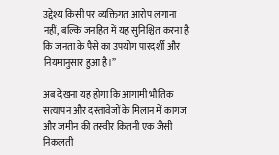उद्देश्य किसी पर व्यक्तिगत आरोप लगाना नहीं, बल्कि जनहित में यह सुनिश्चित करना है कि जनता के पैसे का उपयोग पारदर्शी और नियमानुसार हुआ है।”

अब देखना यह होगा कि आगामी भौतिक सत्यापन और दस्तावेजों के मिलान में कागज और जमीन की तस्वीर कितनी एक जैसी निकलती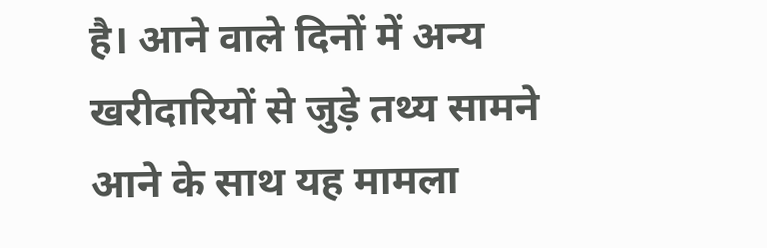है। आने वाले दिनों में अन्य खरीदारियों से जुड़े तथ्य सामने आने के साथ यह मामला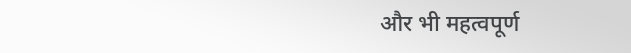और भी महत्वपूर्ण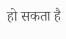हो सकता है